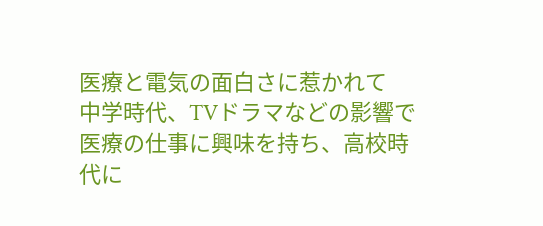医療と電気の面白さに惹かれて
中学時代、TVドラマなどの影響で医療の仕事に興味を持ち、高校時代に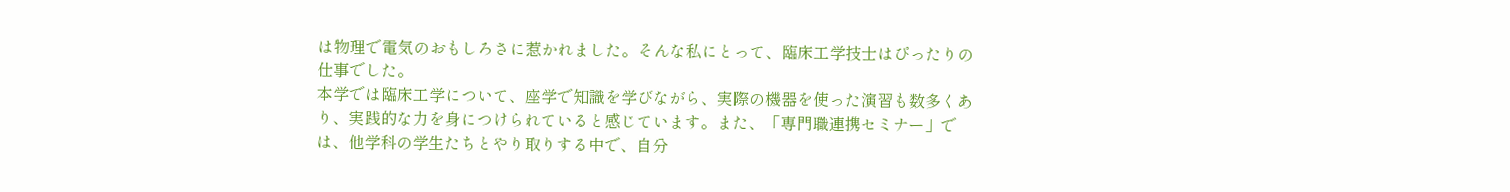は物理で電気のおもしろさに惹かれました。そんな私にとって、臨床工学技士はぴったりの仕事でした。
本学では臨床工学について、座学で知識を学びながら、実際の機器を使った演習も数多くあり、実践的な力を身につけられていると感じています。また、「専門職連携セミナー」では、他学科の学生たちとやり取りする中で、自分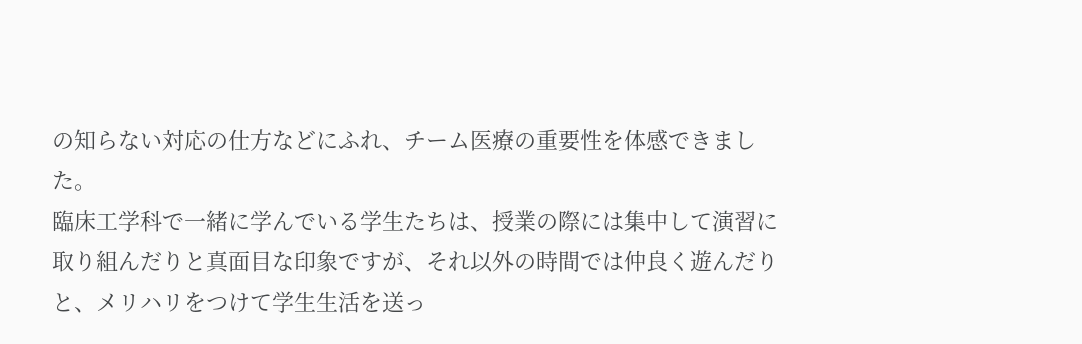の知らない対応の仕方などにふれ、チーム医療の重要性を体感できました。
臨床工学科で一緒に学んでいる学生たちは、授業の際には集中して演習に取り組んだりと真面目な印象ですが、それ以外の時間では仲良く遊んだりと、メリハリをつけて学生生活を送っ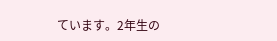ています。2年生の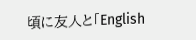頃に友人と「English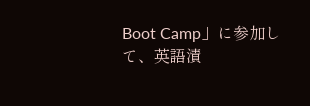Boot Camp」に参加して、英語漬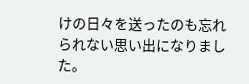けの日々を送ったのも忘れられない思い出になりました。